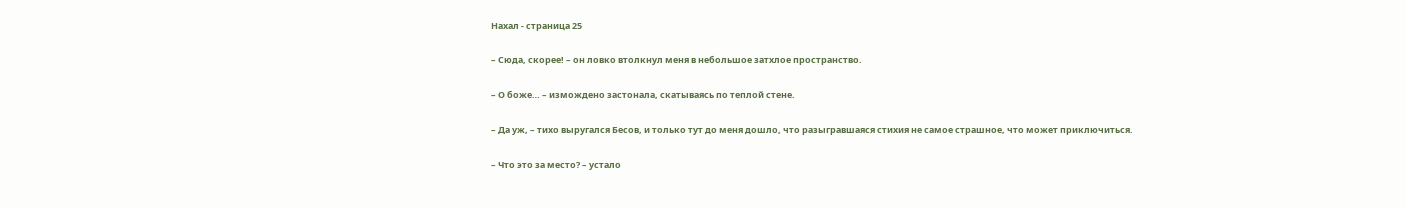Нахал - страница 25

– Сюда, скорее! – он ловко втолкнул меня в небольшое затхлое пространство.

– О боже… – измождено застонала, скатываясь по теплой стене.

– Да уж, – тихо выругался Бесов, и только тут до меня дошло, что разыгравшаяся стихия не самое страшное, что может приключиться.

– Что это за место? – устало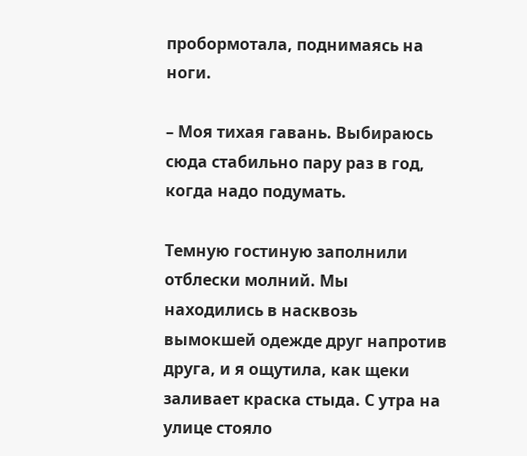пробормотала, поднимаясь на ноги.

– Моя тихая гавань. Выбираюсь сюда стабильно пару раз в год, когда надо подумать.

Темную гостиную заполнили отблески молний. Мы находились в насквозь вымокшей одежде друг напротив друга, и я ощутила, как щеки заливает краска стыда. С утра на улице стояло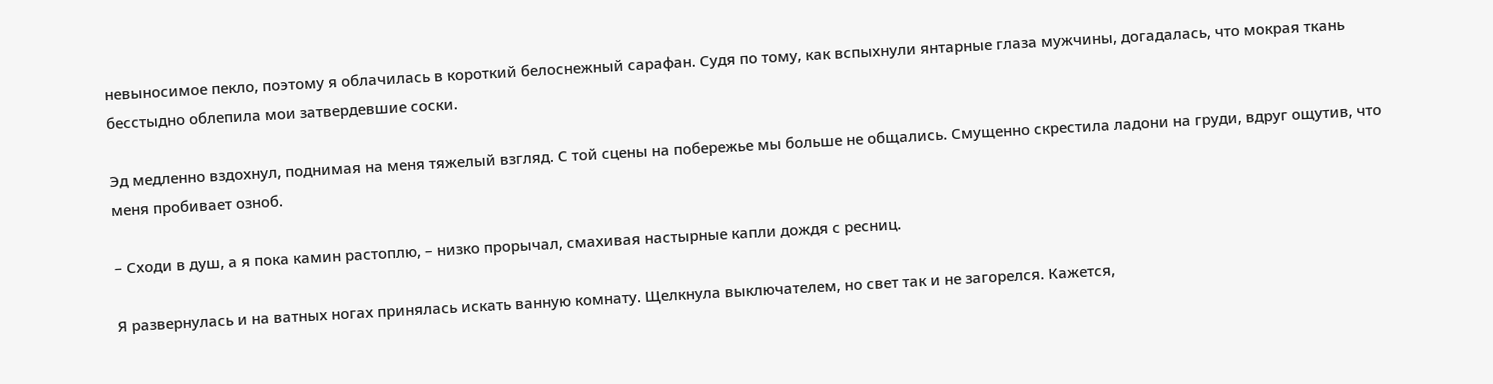невыносимое пекло, поэтому я облачилась в короткий белоснежный сарафан. Судя по тому, как вспыхнули янтарные глаза мужчины, догадалась, что мокрая ткань бесстыдно облепила мои затвердевшие соски.

Эд медленно вздохнул, поднимая на меня тяжелый взгляд. С той сцены на побережье мы больше не общались. Смущенно скрестила ладони на груди, вдруг ощутив, что меня пробивает озноб.

– Сходи в душ, а я пока камин растоплю, – низко прорычал, смахивая настырные капли дождя с ресниц.

Я развернулась и на ватных ногах принялась искать ванную комнату. Щелкнула выключателем, но свет так и не загорелся. Кажется,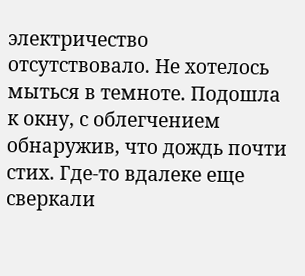электричество отсутствовало. Не хотелось мыться в темноте. Подошла к окну, с облегчением обнаружив, что дождь почти стих. Где-то вдалеке еще сверкали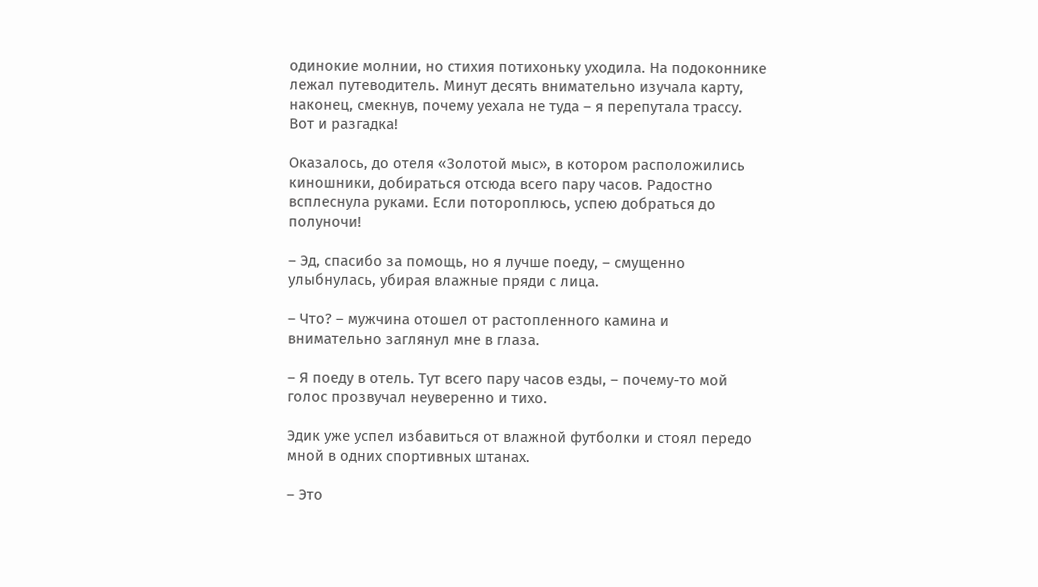одинокие молнии, но стихия потихоньку уходила. На подоконнике лежал путеводитель. Минут десять внимательно изучала карту, наконец, смекнув, почему уехала не туда – я перепутала трассу. Вот и разгадка!

Оказалось, до отеля «Золотой мыс», в котором расположились киношники, добираться отсюда всего пару часов. Радостно всплеснула руками. Если потороплюсь, успею добраться до полуночи!

– Эд, спасибо за помощь, но я лучше поеду, – смущенно улыбнулась, убирая влажные пряди с лица.

– Что? – мужчина отошел от растопленного камина и внимательно заглянул мне в глаза.

– Я поеду в отель. Тут всего пару часов езды, – почему-то мой голос прозвучал неуверенно и тихо.

Эдик уже успел избавиться от влажной футболки и стоял передо мной в одних спортивных штанах.

– Это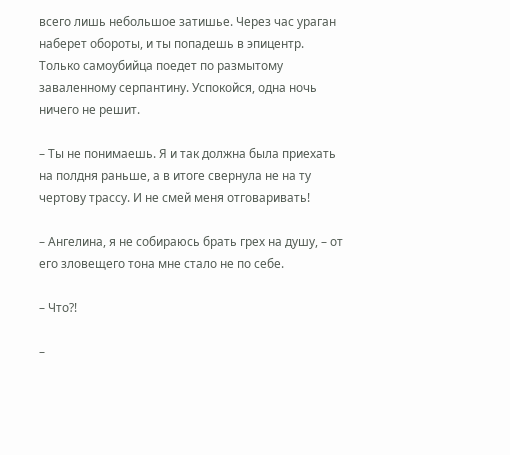всего лишь небольшое затишье. Через час ураган наберет обороты, и ты попадешь в эпицентр. Только самоубийца поедет по размытому заваленному серпантину. Успокойся, одна ночь ничего не решит.

– Ты не понимаешь. Я и так должна была приехать на полдня раньше, а в итоге свернула не на ту чертову трассу. И не смей меня отговаривать!

– Ангелина, я не собираюсь брать грех на душу, – от его зловещего тона мне стало не по себе.

– Что?!

–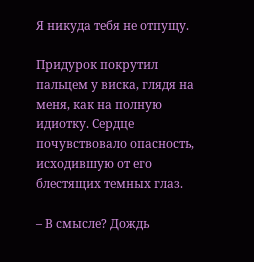Я никуда тебя не отпущу.

Придурок покрутил пальцем у виска, глядя на меня, как на полную идиотку. Сердце почувствовало опасность, исходившую от его блестящих темных глаз.

– В смысле? Дождь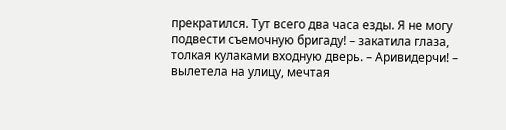прекратился. Тут всего два часа езды. Я не могу подвести съемочную бригаду! – закатила глаза, толкая кулаками входную дверь. – Аривидерчи! – вылетела на улицу, мечтая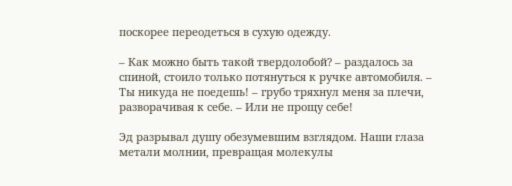поскорее переодеться в сухую одежду.

– Как можно быть такой твердолобой? – раздалось за спиной, стоило только потянуться к ручке автомобиля. – Ты никуда не поедешь! – грубо тряхнул меня за плечи, разворачивая к себе. – Или не прощу себе!

Эд разрывал душу обезумевшим взглядом. Наши глаза метали молнии, превращая молекулы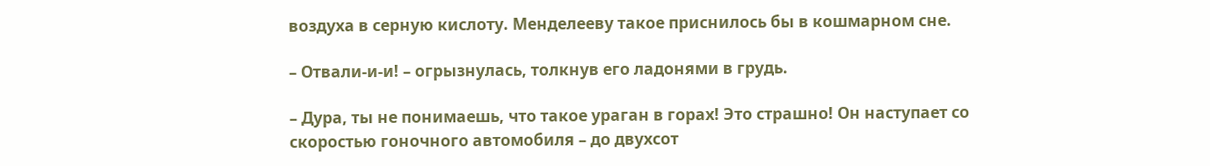воздуха в серную кислоту. Менделееву такое приснилось бы в кошмарном сне.

– Отвали-и-и! – огрызнулась, толкнув его ладонями в грудь.

– Дура, ты не понимаешь, что такое ураган в горах! Это страшно! Он наступает со скоростью гоночного автомобиля – до двухсот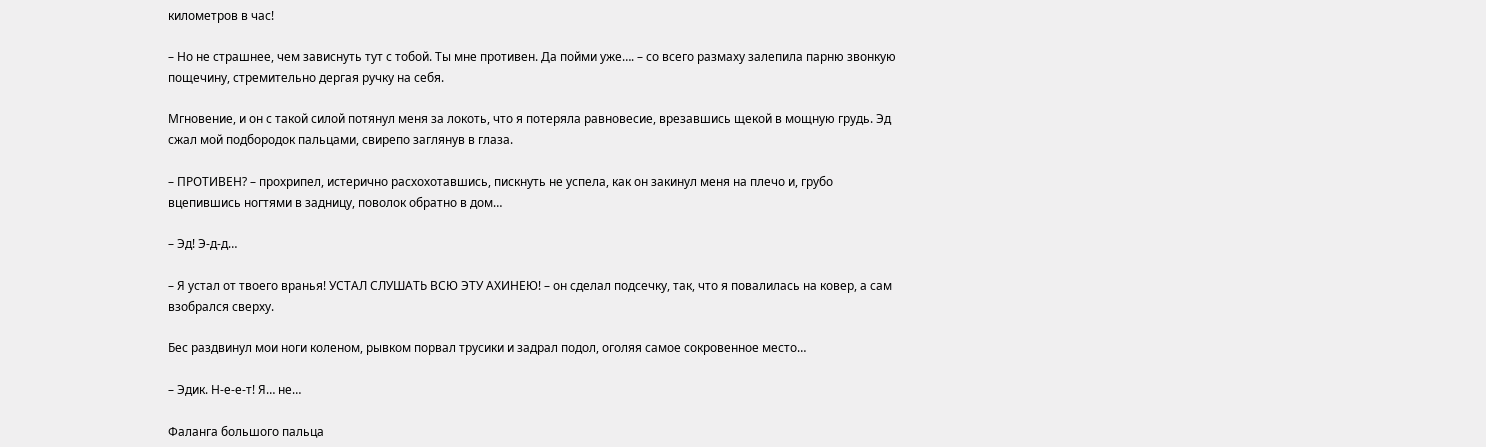километров в час!

– Но не страшнее, чем зависнуть тут с тобой. Ты мне противен. Да пойми уже…. – со всего размаху залепила парню звонкую пощечину, стремительно дергая ручку на себя.

Мгновение, и он с такой силой потянул меня за локоть, что я потеряла равновесие, врезавшись щекой в мощную грудь. Эд сжал мой подбородок пальцами, свирепо заглянув в глаза.

– ПРОТИВЕН? – прохрипел, истерично расхохотавшись, пискнуть не успела, как он закинул меня на плечо и, грубо вцепившись ногтями в задницу, поволок обратно в дом…

– Эд! Э-д-д…

– Я устал от твоего вранья! УСТАЛ СЛУШАТЬ ВСЮ ЭТУ АХИНЕЮ! – он сделал подсечку, так, что я повалилась на ковер, а сам взобрался сверху.

Бес раздвинул мои ноги коленом, рывком порвал трусики и задрал подол, оголяя самое сокровенное место…

– Эдик. Н-е-е-т! Я… не…

Фаланга большого пальца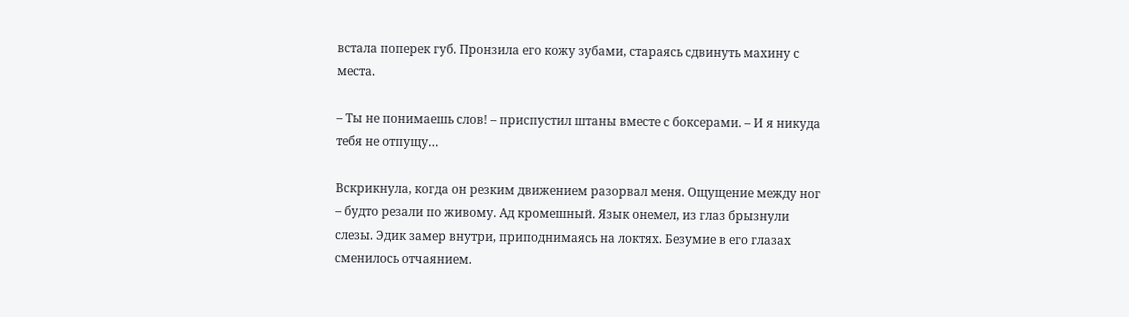встала поперек губ. Пронзила его кожу зубами, стараясь сдвинуть махину с места.

– Ты не понимаешь слов! – приспустил штаны вместе с боксерами. – И я никуда тебя не отпущу…

Вскрикнула, когда он резким движением разорвал меня. Ощущение между ног – будто резали по живому. Ад кромешный. Язык онемел, из глаз брызнули слезы. Эдик замер внутри, приподнимаясь на локтях. Безумие в его глазах сменилось отчаянием.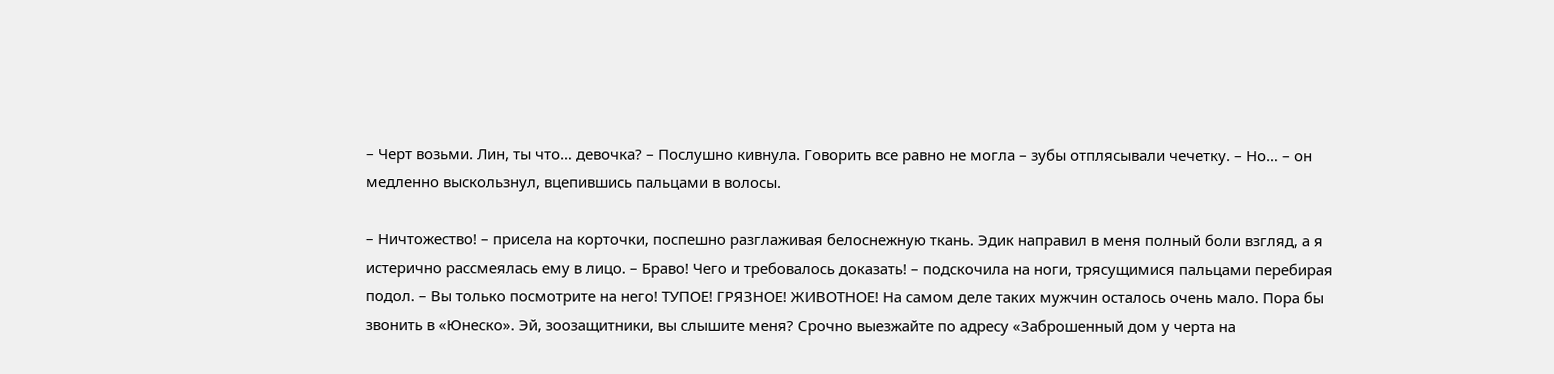– Черт возьми. Лин, ты что… девочка? – Послушно кивнула. Говорить все равно не могла – зубы отплясывали чечетку. – Но… – он медленно выскользнул, вцепившись пальцами в волосы.

– Ничтожество! – присела на корточки, поспешно разглаживая белоснежную ткань. Эдик направил в меня полный боли взгляд, а я истерично рассмеялась ему в лицо. – Браво! Чего и требовалось доказать! – подскочила на ноги, трясущимися пальцами перебирая подол. – Вы только посмотрите на него! ТУПОЕ! ГРЯЗНОЕ! ЖИВОТНОЕ! На самом деле таких мужчин осталось очень мало. Пора бы звонить в «Юнеско». Эй, зоозащитники, вы слышите меня? Срочно выезжайте по адресу «Заброшенный дом у черта на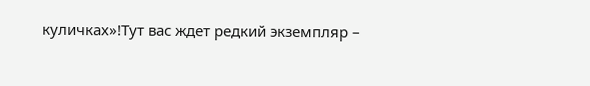куличках»!Тут вас ждет редкий экземпляр –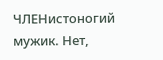ЧЛЕНистоногий мужик. Нет,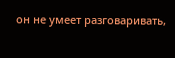он не умеет разговаривать,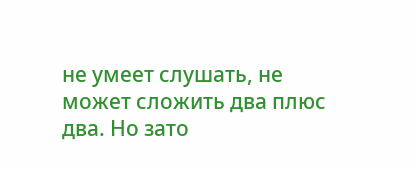не умеет слушать, не может сложить два плюс два. Но зато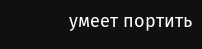умеет портить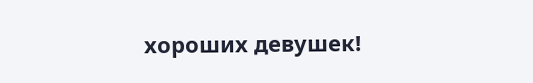хороших девушек!